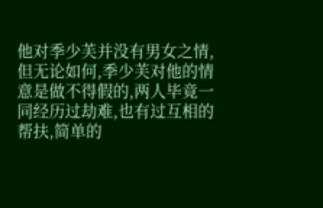他对季少芙并没有男女之情,但无论如何,季少芙对他的情意是做不得假的,两人毕竟一同经历过劫难,也有过互相的帮扶,简单的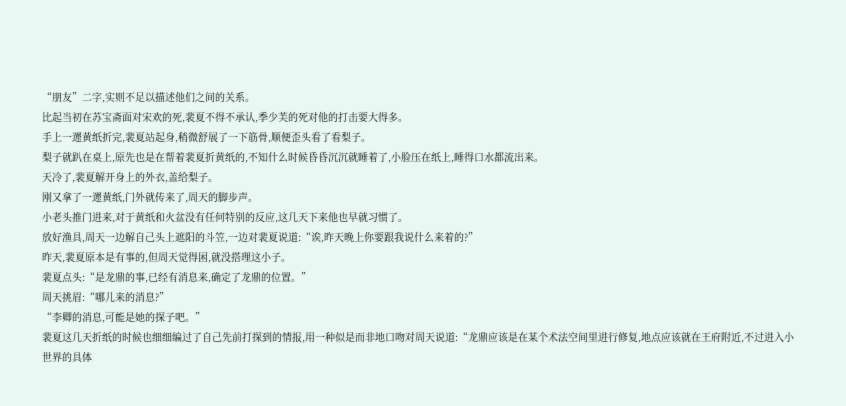“朋友”二字,实则不足以描述他们之间的关系。
比起当初在苏宝斋面对宋欢的死,裴夏不得不承认,季少芙的死对他的打击要大得多。
手上一遝黄纸折完,裴夏站起身,稍微舒展了一下筋骨,顺便歪头看了看梨子。
梨子就趴在桌上,原先也是在帮着裴夏折黄纸的,不知什么时候昏昏沉沉就睡着了,小脸压在纸上,睡得口水都流出来。
天冷了,裴夏解开身上的外衣,盖给梨子。
刚又拿了一遝黄纸,门外就传来了,周天的脚步声。
小老头推门进来,对于黄纸和火盆没有任何特别的反应,这几天下来他也早就习惯了。
放好渔具,周天一边解自己头上遮阳的斗笠,一边对裴夏说道:“诶,昨天晚上你要跟我说什么来着的?”
昨天,裴夏原本是有事的,但周天觉得困,就没搭理这小子。
裴夏点头:“是龙鼎的事,已经有消息来,确定了龙鼎的位置。”
周天挑眉:“哪儿来的消息?”
“李卿的消息,可能是她的探子吧。”
裴夏这几天折纸的时候也细细编过了自己先前打探到的情报,用一种似是而非地口吻对周天说道:“龙鼎应该是在某个术法空间里进行修复,地点应该就在王府附近,不过进入小世界的具体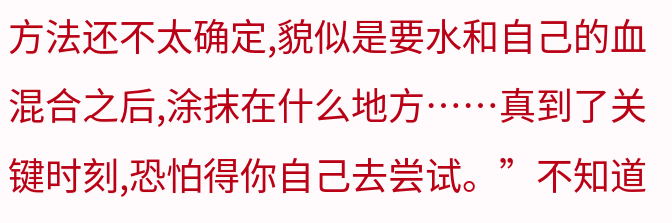方法还不太确定,貌似是要水和自己的血混合之后,涂抹在什么地方……真到了关键时刻,恐怕得你自己去尝试。”不知道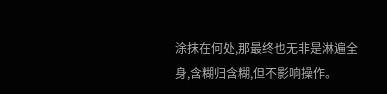涂抹在何处,那最终也无非是淋遍全身,含糊归含糊,但不影响操作。